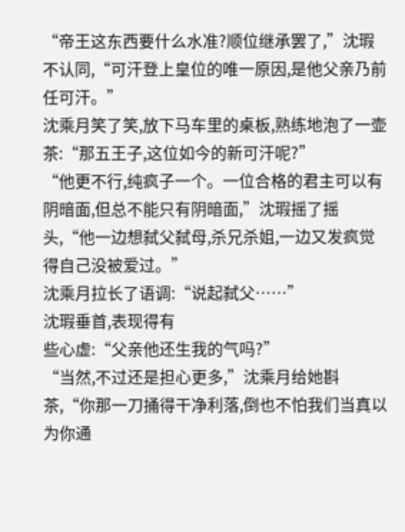“帝王这东西要什么水准?顺位继承罢了,”沈瑕不认同,“可汗登上皇位的唯一原因,是他父亲乃前任可汗。”
沈乘月笑了笑,放下马车里的桌板,熟练地泡了一壶茶:“那五王子,这位如今的新可汗呢?”
“他更不行,纯疯子一个。一位合格的君主可以有阴暗面,但总不能只有阴暗面,”沈瑕摇了摇头,“他一边想弑父弑母,杀兄杀姐,一边又发疯觉得自己没被爱过。”
沈乘月拉长了语调:“说起弑父……”
沈瑕垂首,表现得有
些心虚:“父亲他还生我的气吗?”
“当然,不过还是担心更多,”沈乘月给她斟茶,“你那一刀捅得干净利落,倒也不怕我们当真以为你通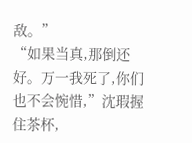敌。”
“如果当真,那倒还好。万一我死了,你们也不会惋惜,”沈瑕握住茶杯,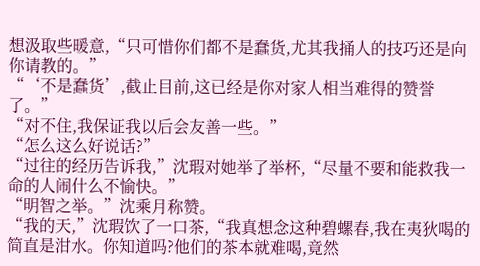想汲取些暖意,“只可惜你们都不是蠢货,尤其我捅人的技巧还是向你请教的。”
“‘不是蠢货’,截止目前,这已经是你对家人相当难得的赞誉了。”
“对不住,我保证我以后会友善一些。”
“怎么这么好说话?”
“过往的经历告诉我,”沈瑕对她举了举杯,“尽量不要和能救我一命的人闹什么不愉快。”
“明智之举。”沈乘月称赞。
“我的天,”沈瑕饮了一口茶,“我真想念这种碧螺春,我在夷狄喝的简直是泔水。你知道吗?他们的茶本就难喝,竟然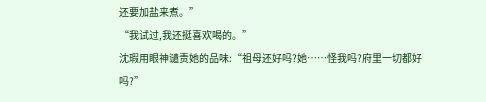还要加盐来煮。”
“我试过,我还挺喜欢喝的。”
沈瑕用眼神谴责她的品味:“祖母还好吗?她……怪我吗?府里一切都好吗?”